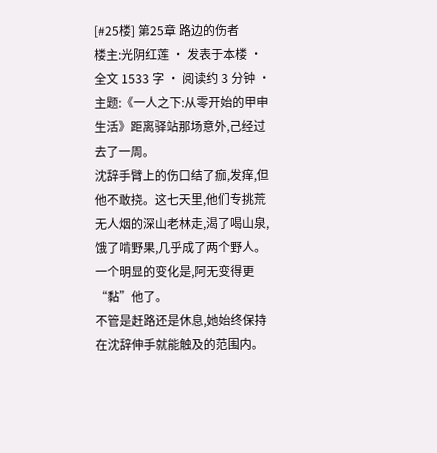[#25楼] 第25章 路边的伤者
楼主:光阴红莲 · 发表于本楼 · 全文 1533 字 · 阅读约 3 分钟 · 主题:《一人之下:从零开始的甲申生活》距离驿站那场意外,己经过去了一周。
沈辞手臂上的伤口结了痂,发痒,但他不敢挠。这七天里,他们专挑荒无人烟的深山老林走,渴了喝山泉,饿了啃野果,几乎成了两个野人。
一个明显的变化是,阿无变得更“黏”他了。
不管是赶路还是休息,她始终保持在沈辞伸手就能触及的范围内。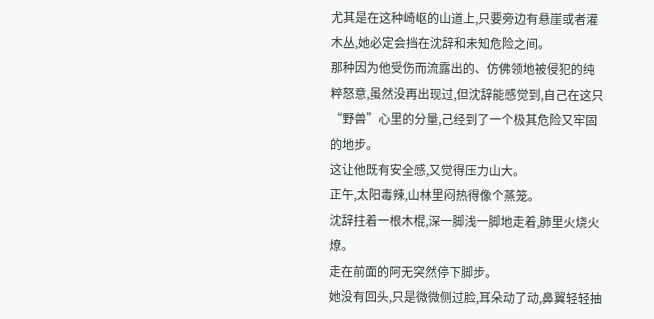尤其是在这种崎岖的山道上,只要旁边有悬崖或者灌木丛,她必定会挡在沈辞和未知危险之间。
那种因为他受伤而流露出的、仿佛领地被侵犯的纯粹怒意,虽然没再出现过,但沈辞能感觉到,自己在这只“野兽”心里的分量,己经到了一个极其危险又牢固的地步。
这让他既有安全感,又觉得压力山大。
正午,太阳毒辣,山林里闷热得像个蒸笼。
沈辞拄着一根木棍,深一脚浅一脚地走着,肺里火烧火燎。
走在前面的阿无突然停下脚步。
她没有回头,只是微微侧过脸,耳朵动了动,鼻翼轻轻抽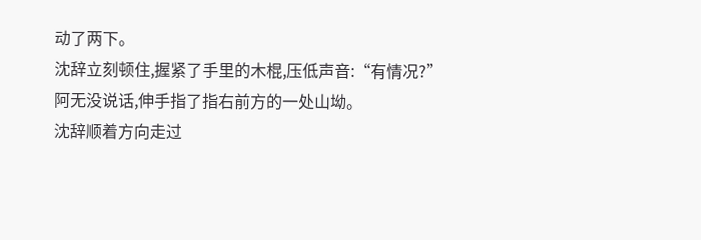动了两下。
沈辞立刻顿住,握紧了手里的木棍,压低声音:“有情况?”
阿无没说话,伸手指了指右前方的一处山坳。
沈辞顺着方向走过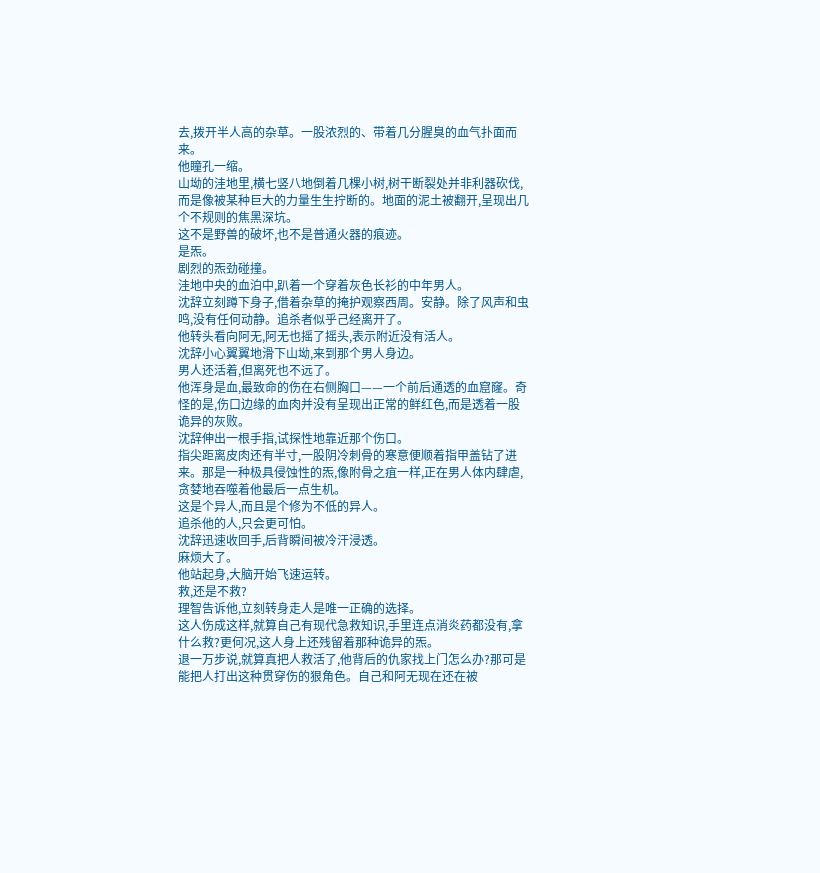去,拨开半人高的杂草。一股浓烈的、带着几分腥臭的血气扑面而来。
他瞳孔一缩。
山坳的洼地里,横七竖八地倒着几棵小树,树干断裂处并非利器砍伐,而是像被某种巨大的力量生生拧断的。地面的泥土被翻开,呈现出几个不规则的焦黑深坑。
这不是野兽的破坏,也不是普通火器的痕迹。
是炁。
剧烈的炁劲碰撞。
洼地中央的血泊中,趴着一个穿着灰色长衫的中年男人。
沈辞立刻蹲下身子,借着杂草的掩护观察西周。安静。除了风声和虫鸣,没有任何动静。追杀者似乎己经离开了。
他转头看向阿无,阿无也摇了摇头,表示附近没有活人。
沈辞小心翼翼地滑下山坳,来到那个男人身边。
男人还活着,但离死也不远了。
他浑身是血,最致命的伤在右侧胸口——一个前后通透的血窟窿。奇怪的是,伤口边缘的血肉并没有呈现出正常的鲜红色,而是透着一股诡异的灰败。
沈辞伸出一根手指,试探性地靠近那个伤口。
指尖距离皮肉还有半寸,一股阴冷刺骨的寒意便顺着指甲盖钻了进来。那是一种极具侵蚀性的炁,像附骨之疽一样,正在男人体内肆虐,贪婪地吞噬着他最后一点生机。
这是个异人,而且是个修为不低的异人。
追杀他的人,只会更可怕。
沈辞迅速收回手,后背瞬间被冷汗浸透。
麻烦大了。
他站起身,大脑开始飞速运转。
救,还是不救?
理智告诉他,立刻转身走人是唯一正确的选择。
这人伤成这样,就算自己有现代急救知识,手里连点消炎药都没有,拿什么救?更何况,这人身上还残留着那种诡异的炁。
退一万步说,就算真把人救活了,他背后的仇家找上门怎么办?那可是能把人打出这种贯穿伤的狠角色。自己和阿无现在还在被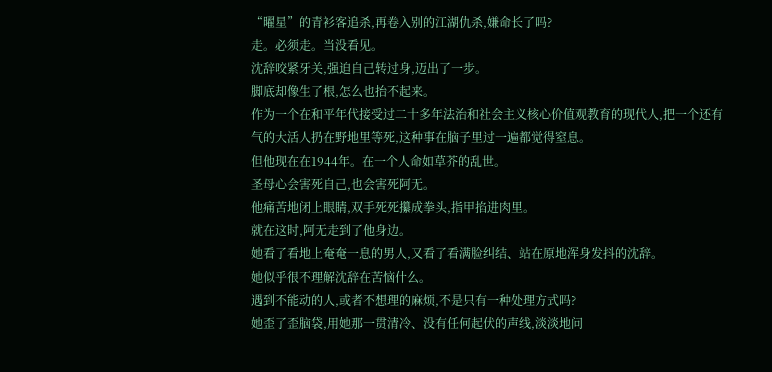“曜星”的青衫客追杀,再卷入别的江湖仇杀,嫌命长了吗?
走。必须走。当没看见。
沈辞咬紧牙关,强迫自己转过身,迈出了一步。
脚底却像生了根,怎么也抬不起来。
作为一个在和平年代接受过二十多年法治和社会主义核心价值观教育的现代人,把一个还有气的大活人扔在野地里等死,这种事在脑子里过一遍都觉得窒息。
但他现在在1944年。在一个人命如草芥的乱世。
圣母心会害死自己,也会害死阿无。
他痛苦地闭上眼睛,双手死死攥成拳头,指甲掐进肉里。
就在这时,阿无走到了他身边。
她看了看地上奄奄一息的男人,又看了看满脸纠结、站在原地浑身发抖的沈辞。
她似乎很不理解沈辞在苦恼什么。
遇到不能动的人,或者不想理的麻烦,不是只有一种处理方式吗?
她歪了歪脑袋,用她那一贯清冷、没有任何起伏的声线,淡淡地问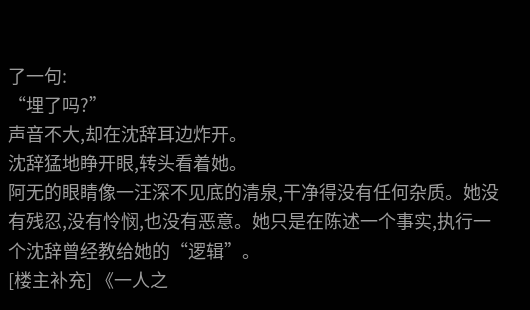了一句:
“埋了吗?”
声音不大,却在沈辞耳边炸开。
沈辞猛地睁开眼,转头看着她。
阿无的眼睛像一汪深不见底的清泉,干净得没有任何杂质。她没有残忍,没有怜悯,也没有恶意。她只是在陈述一个事实,执行一个沈辞曾经教给她的“逻辑”。
[楼主补充] 《一人之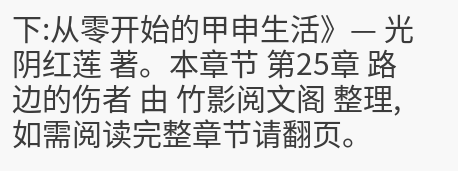下:从零开始的甲申生活》— 光阴红莲 著。本章节 第25章 路边的伤者 由 竹影阅文阁 整理,如需阅读完整章节请翻页。